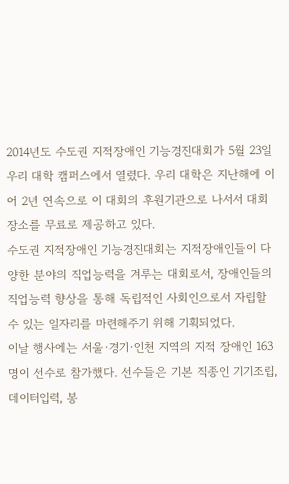2014년도 수도권 지적장애인 기능경진대회가 5월 23일 우리 대학 캠퍼스에서 열렸다. 우리 대학은 지난해에 이어 2년 연속으로 이 대회의 후원기관으로 나서서 대회 장소를 무료로 제공하고 있다.
수도권 지적장애인 기능경진대회는 지적장애인들이 다양한 분야의 직업능력을 겨루는 대회로서, 장애인들의 직업능력 향상을 통해 독립적인 사회인으로서 자립할 수 있는 일자리를 마련해주기 위해 기획되었다.
이날 행사에는 서울·경기·인천 지역의 지적 장애인 163명이 선수로 참가했다. 선수들은 기본 직종인 기기조립, 데이터입력, 봉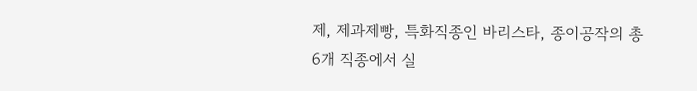제, 제과제빵, 특화직종인 바리스타, 종이공작의 총 6개 직종에서 실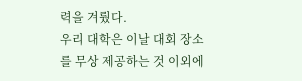력을 겨뤘다.
우리 대학은 이날 대회 장소를 무상 제공하는 것 이외에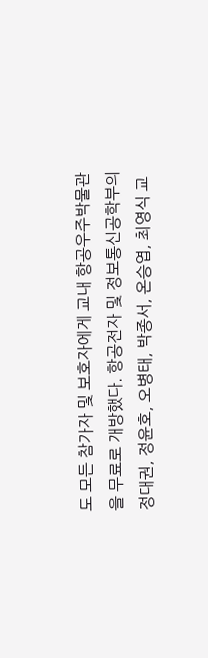도 모든 참가자 및 보호자에게 교내 항공우주박물관을 무료로 개방했다. 항공전자 및 정보통신공학부의 정대권, 정윤호, 오병태, 박종서, 온승엽, 최영식 교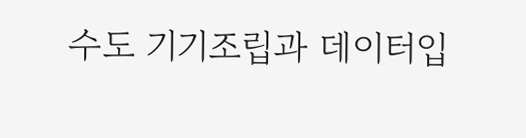수도 기기조립과 데이터입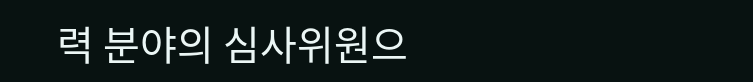력 분야의 심사위원으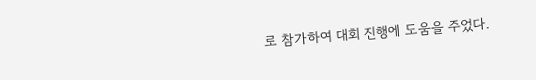로 참가하여 대회 진행에 도움을 주었다.